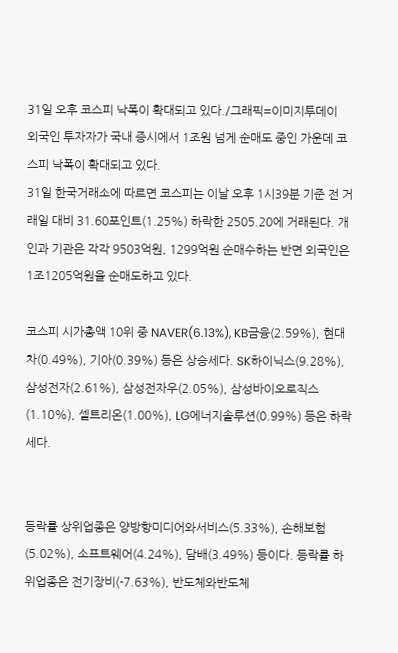31일 오후 코스피 낙폭이 확대되고 있다./그래픽=이미지투데이
외국인 투자자가 국내 증시에서 1조원 넘게 순매도 중인 가운데 코스피 낙폭이 확대되고 있다.
31일 한국거래소에 따르면 코스피는 이날 오후 1시39분 기준 전 거래일 대비 31.60포인트(1.25%) 하락한 2505.20에 거래된다. 개인과 기관은 각각 9503억원, 1299억원 순매수하는 반면 외국인은 1조1205억원을 순매도하고 있다.

코스피 시가총액 10위 중 NAVER(6.13%), KB금융(2.59%), 현대차(0.49%), 기아(0.39%) 등은 상승세다. SK하이닉스(9.28%), 삼성전자(2.61%), 삼성전자우(2.05%), 삼성바이오로직스(1.10%), 셀트리온(1.00%), LG에너지솔루션(0.99%) 등은 하락세다.


등락률 상위업종은 양방향미디어와서비스(5.33%), 손해보험(5.02%), 소프트웨어(4.24%), 담배(3.49%) 등이다. 등락률 하위업종은 전기장비(-7.63%), 반도체와반도체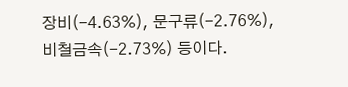장비(-4.63%), 문구류(-2.76%), 비철금속(-2.73%) 등이다.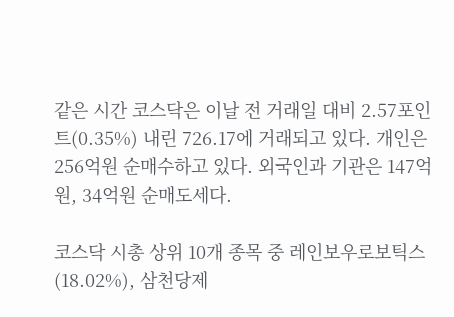같은 시간 코스닥은 이날 전 거래일 대비 2.57포인트(0.35%) 내린 726.17에 거래되고 있다. 개인은 256억원 순매수하고 있다. 외국인과 기관은 147억원, 34억원 순매도세다.

코스닥 시총 상위 10개 종목 중 레인보우로보틱스(18.02%), 삼천당제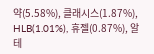약(5.58%), 클래시스(1.87%), HLB(1.01%), 휴젤(0.87%), 알테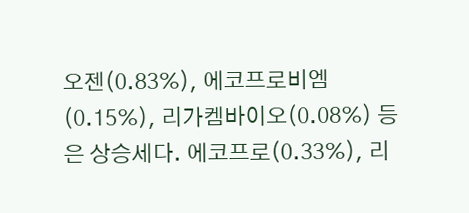오젠(0.83%), 에코프로비엠(0.15%), 리가켐바이오(0.08%) 등은 상승세다. 에코프로(0.33%), 리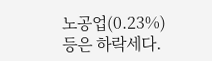노공업(0.23%) 등은 하락세다.